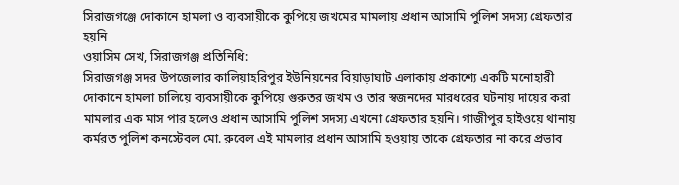সিরাজগঞ্জে দোকানে হামলা ও ব্যবসায়ীকে কুপিয়ে জখমের মামলায় প্রধান আসামি পুলিশ সদস্য গ্রেফতার হয়নি
ওয়াসিম সেখ, সিরাজগঞ্জ প্রতিনিধি:
সিরাজগঞ্জ সদর উপজেলার কালিয়াহরিপুর ইউনিয়নের বিয়াড়াঘাট এলাকায় প্রকাশ্যে একটি মনোহারী দোকানে হামলা চালিয়ে ব্যবসায়ীকে কুপিয়ে গুরুতর জখম ও তার স্বজনদের মারধরের ঘটনায় দায়ের করা মামলার এক মাস পার হলেও প্রধান আসামি পুলিশ সদস্য এখনো গ্রেফতার হয়নি। গাজীপুর হাইওয়ে থানায় কর্মরত পুলিশ কনস্টেবল মো. রুবেল এই মামলার প্রধান আসামি হওয়ায় তাকে গ্রেফতার না করে প্রভাব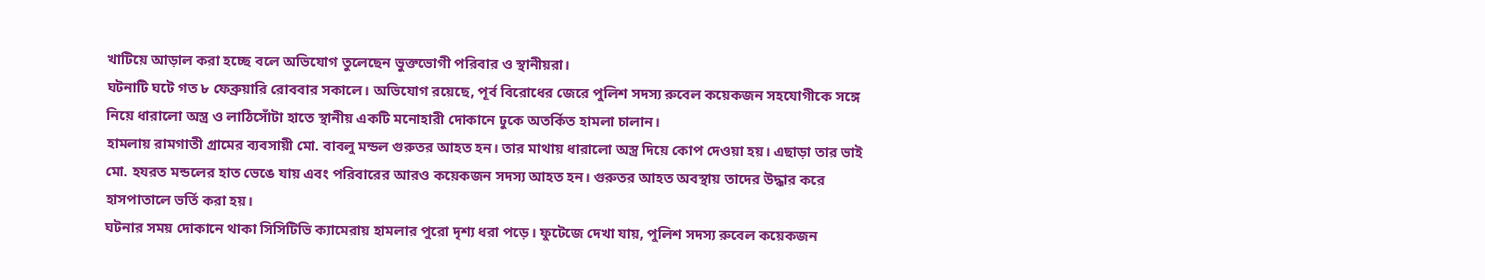খাটিয়ে আড়াল করা হচ্ছে বলে অভিযোগ তুলেছেন ভুক্তভোগী পরিবার ও স্থানীয়রা।
ঘটনাটি ঘটে গত ৮ ফেব্রুয়ারি রোববার সকালে। অভিযোগ রয়েছে, পূর্ব বিরোধের জেরে পুলিশ সদস্য রুবেল কয়েকজন সহযোগীকে সঙ্গে নিয়ে ধারালো অস্ত্র ও লাঠিসোঁটা হাতে স্থানীয় একটি মনোহারী দোকানে ঢুকে অতর্কিত হামলা চালান।
হামলায় রামগাতী গ্রামের ব্যবসায়ী মো. বাবলু মন্ডল গুরুতর আহত হন। তার মাথায় ধারালো অস্ত্র দিয়ে কোপ দেওয়া হয়। এছাড়া তার ভাই মো. হযরত মন্ডলের হাত ভেঙে যায় এবং পরিবারের আরও কয়েকজন সদস্য আহত হন। গুরুতর আহত অবস্থায় তাদের উদ্ধার করে হাসপাতালে ভর্তি করা হয়।
ঘটনার সময় দোকানে থাকা সিসিটিভি ক্যামেরায় হামলার পুরো দৃশ্য ধরা পড়ে। ফুটেজে দেখা যায়, পুলিশ সদস্য রুবেল কয়েকজন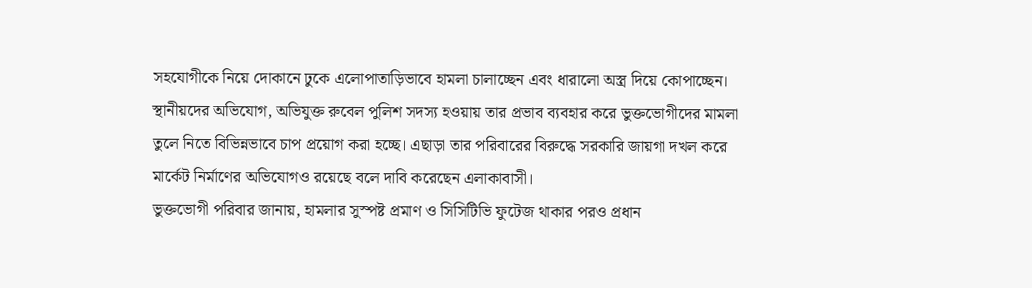সহযোগীকে নিয়ে দোকানে ঢুকে এলোপাতাড়িভাবে হামলা চালাচ্ছেন এবং ধারালো অস্ত্র দিয়ে কোপাচ্ছেন।
স্থানীয়দের অভিযোগ, অভিযুক্ত রুবেল পুলিশ সদস্য হওয়ায় তার প্রভাব ব্যবহার করে ভুক্তভোগীদের মামলা তুলে নিতে বিভিন্নভাবে চাপ প্রয়োগ করা হচ্ছে। এছাড়া তার পরিবারের বিরুদ্ধে সরকারি জায়গা দখল করে মার্কেট নির্মাণের অভিযোগও রয়েছে বলে দাবি করেছেন এলাকাবাসী।
ভুক্তভোগী পরিবার জানায়, হামলার সুস্পষ্ট প্রমাণ ও সিসিটিভি ফুটেজ থাকার পরও প্রধান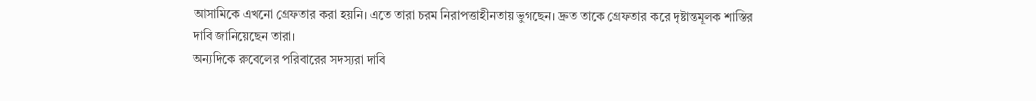আসামিকে এখনো গ্রেফতার করা হয়নি। এতে তারা চরম নিরাপত্তাহীনতায় ভুগছেন। দ্রুত তাকে গ্রেফতার করে দৃষ্টান্তমূলক শাস্তির দাবি জানিয়েছেন তারা।
অন্যদিকে রুবেলের পরিবারের সদস্যরা দাবি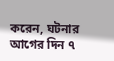করেন, ঘটনার আগের দিন ৭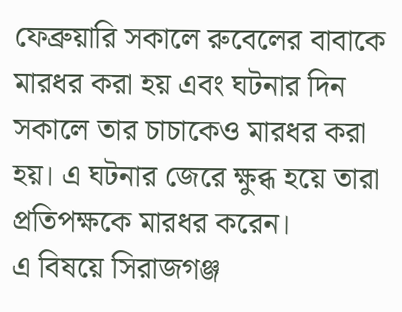ফেব্রুয়ারি সকালে রুবেলের বাবাকে মারধর করা হয় এবং ঘটনার দিন সকালে তার চাচাকেও মারধর করা হয়। এ ঘটনার জেরে ক্ষুব্ধ হয়ে তারা প্রতিপক্ষকে মারধর করেন।
এ বিষয়ে সিরাজগঞ্জ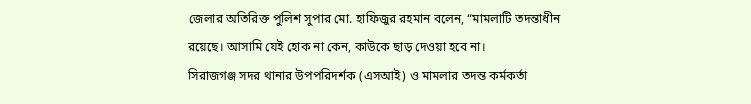জেলার অতিরিক্ত পুলিশ সুপার মো. হাফিজুর রহমান বলেন, “মামলাটি তদন্তাধীন রয়েছে। আসামি যেই হোক না কেন, কাউকে ছাড় দেওয়া হবে না।
সিরাজগঞ্জ সদর থানার উপপরিদর্শক (এসআই) ও মামলার তদন্ত কর্মকর্তা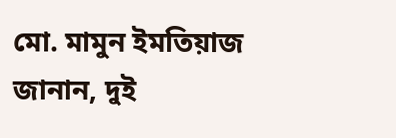মো. মামুন ইমতিয়াজ জানান, দুই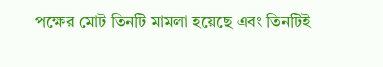পক্ষের মোট তিনটি মামলা হয়েছে এবং তিনটিই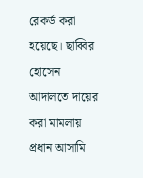রেকর্ড করা হয়েছে। ছাব্বির হোসেন আদালতে দায়ের করা মামলায় প্রধান আসামি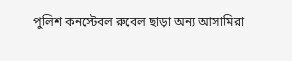পুলিশ কনস্টেবল রুবেল ছাড়া অন্য আসামিরা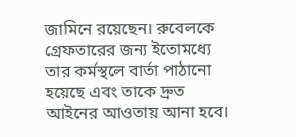জামিনে রয়েছেন। রুবেলকে গ্রেফতারের জন্য ইতোমধ্যে তার কর্মস্থলে বার্তা পাঠানো হয়েছে এবং তাকে দ্রুত আইনের আওতায় আনা হবে।